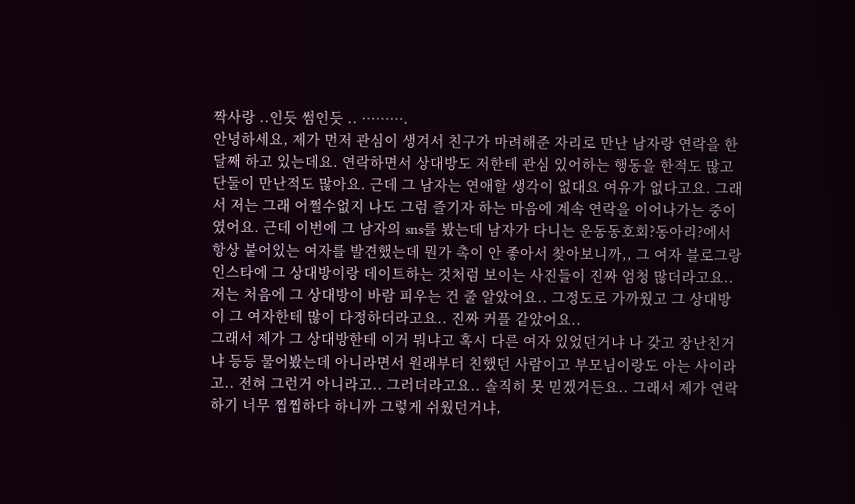짝사랑 ..인듯 썸인듯 .. ……….
안녕하세요, 제가 먼저 관심이 생겨서 친구가 마려해준 자리로 만난 남자랑 연락을 한달째 하고 있는데요. 연락하면서 상대방도 저한테 관심 있어하는 행동을 한적도 많고 단둘이 만난적도 많아요. 근데 그 남자는 연애할 생각이 없대요 여유가 없다고요. 그래서 저는 그래 어쩔수없지 나도 그럼 즐기자 하는 마음에 계속 연락을 이어나가는 중이였어요. 근데 이번에 그 남자의 sns를 봤는데 남자가 다니는 운동동호회?동아리?에서 항상 붙어있는 여자를 발견했는데 뭔가 촉이 안 좋아서 찾아보니까,, 그 여자 블로그랑 인스타에 그 상대방이랑 데이트하는 것처럼 보이는 사진들이 진짜 엄청 많더라고요.. 저는 처음에 그 상대방이 바람 피우는 건 줄 알았어요.. 그정도로 가까웠고 그 상대방이 그 여자한테 많이 다정하더라고요.. 진짜 커플 같았어요..
그래서 제가 그 상대방한테 이거 뭐냐고 혹시 다른 여자 있었던거냐 나 갖고 장난친거냐 등등 물어봤는데 아니라면서 원래부터 친했던 사람이고 부모님이랑도 아는 사이라고.. 전혀 그런거 아니라고.. 그러더라고요.. 솔직히 못 믿겠거든요.. 그래서 제가 연락 하기 너무 찝찝하다 하니까 그렇게 쉬웠던거냐,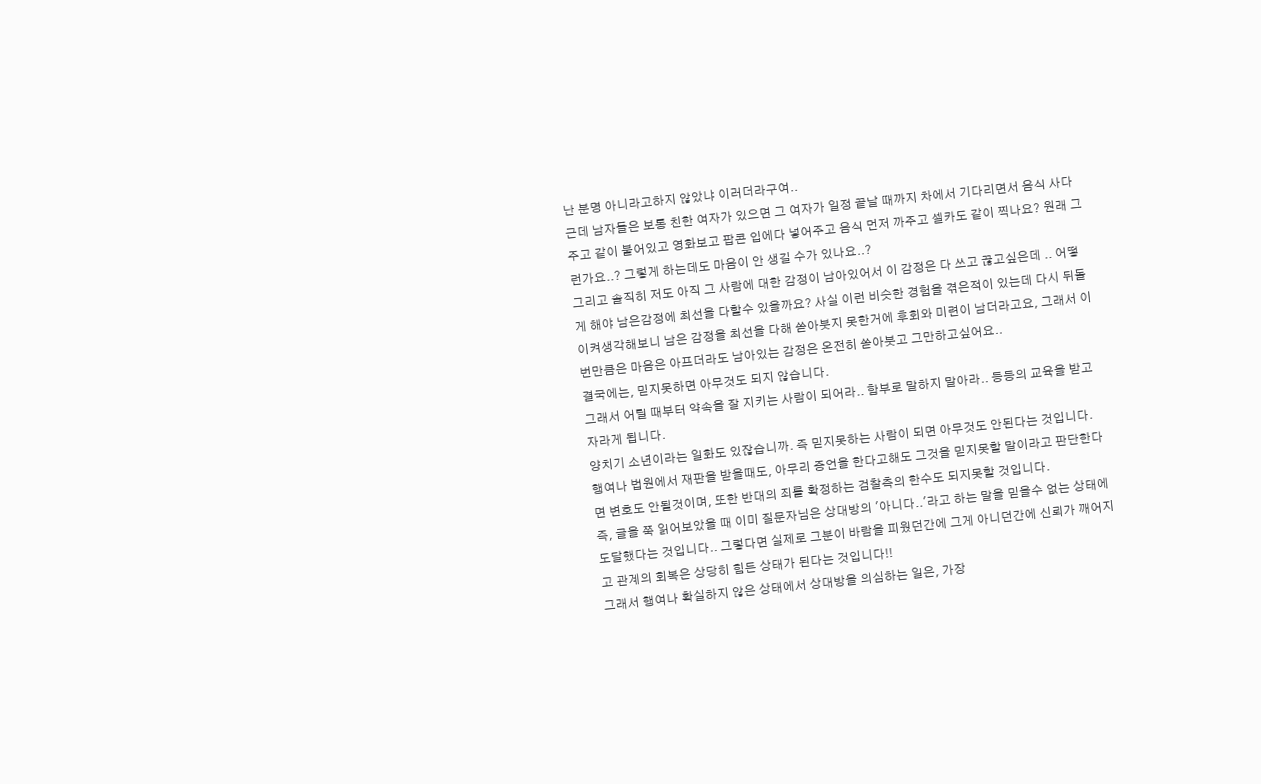난 분명 아니라고하지 않았냐 이러더라구여..
근데 남자들은 보통 친한 여자가 있으면 그 여자가 일정 끝날 때까지 차에서 기다리면서 음식 사다주고 같이 붙어있고 영화보고 팝콘 입에다 넣어주고 음식 먼저 까주고 셀카도 같이 찍나요? 원래 그런가요..? 그렇게 하는데도 마음이 안 생길 수가 있나요..?
그리고 솔직히 저도 아직 그 사람에 대한 감정이 남아있어서 이 감정은 다 쓰고 끊고싶은데 .. 어떻게 해야 남은감정에 최선을 다할수 있을까요? 사실 이런 비슷한 경험을 겪은적이 있는데 다시 뒤돌이켜생각해보니 남은 감정을 최선을 다해 쏟아붓지 못한거에 후회와 미련이 남더라고요, 그래서 이번만큼은 마음은 아프더라도 남아있는 감정은 온전히 쏟아붓고 그만하고싶어요..
결국에는, 믿지못하면 아무것도 되지 않습니다.
그래서 어릴 때부터 약속을 잘 지키는 사람이 되어라.. 함부로 말하지 말아라.. 등등의 교육을 받고 자라게 됩니다.
양치기 소년이라는 일화도 있잖습니까. 즉 믿지못하는 사람이 되면 아무것도 안된다는 것입니다.
행여나 법원에서 재판을 받을때도, 아무리 증언을 한다고해도 그것을 믿지못할 말이라고 판단한다면 변호도 안될것이며, 또한 반대의 죄를 확정하는 검찰측의 한수도 되지못할 것입니다.
즉, 글을 쭉 읽어보았을 때 이미 질문자님은 상대방의 '아니다..'라고 하는 말을 믿을수 없는 상태에 도달했다는 것입니다.. 그렇다면 실제로 그분이 바람을 피웠던간에 그게 아니던간에 신뢰가 깨어지고 관계의 회복은 상당히 힘든 상태가 된다는 것입니다!!
그래서 행여나 확실하지 않은 상태에서 상대방을 의심하는 일은, 가장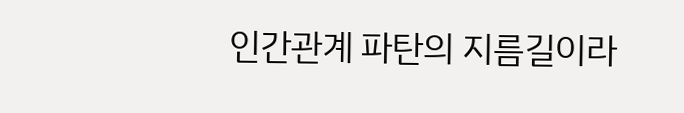인간관계 파탄의 지름길이라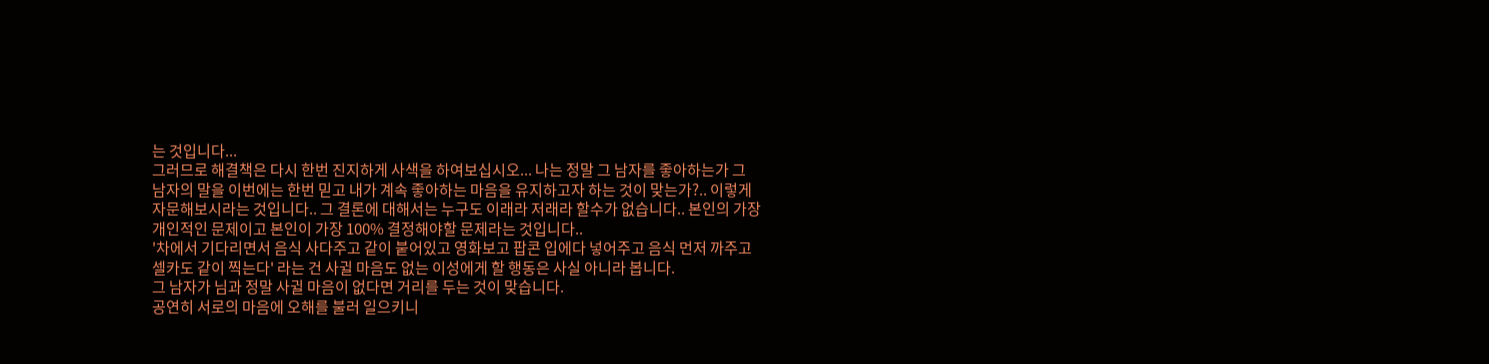는 것입니다...
그러므로 해결책은 다시 한번 진지하게 사색을 하여보십시오... 나는 정말 그 남자를 좋아하는가 그 남자의 말을 이번에는 한번 믿고 내가 계속 좋아하는 마음을 유지하고자 하는 것이 맞는가?.. 이렇게 자문해보시라는 것입니다.. 그 결론에 대해서는 누구도 이래라 저래라 할수가 없습니다.. 본인의 가장 개인적인 문제이고 본인이 가장 100% 결정해야할 문제라는 것입니다..
'차에서 기다리면서 음식 사다주고 같이 붙어있고 영화보고 팝콘 입에다 넣어주고 음식 먼저 까주고 셀카도 같이 찍는다' 라는 건 사귈 마음도 없는 이성에게 할 행동은 사실 아니라 봅니다.
그 남자가 님과 정말 사귈 마음이 없다면 거리를 두는 것이 맞습니다.
공연히 서로의 마음에 오해를 불러 일으키니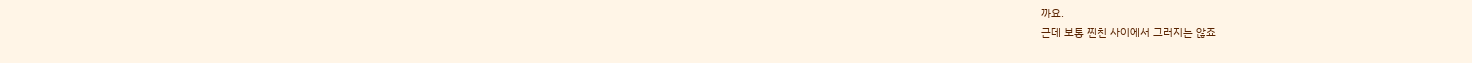까요.
근데 보통 찐친 사이에서 그러지는 않죠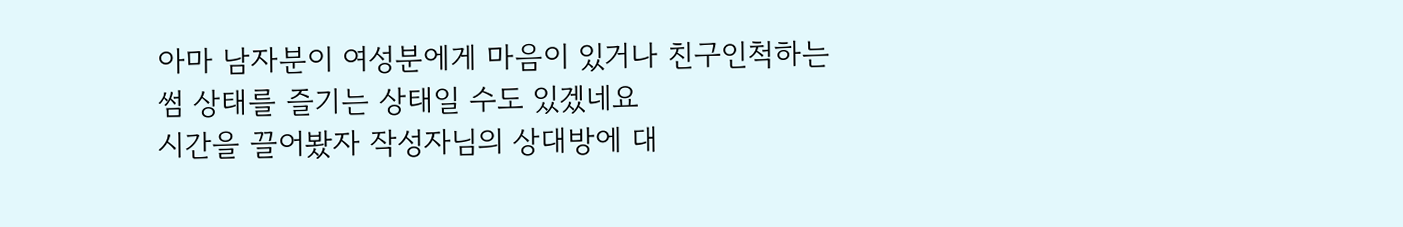아마 남자분이 여성분에게 마음이 있거나 친구인척하는 썸 상태를 즐기는 상태일 수도 있겠네요
시간을 끌어봤자 작성자님의 상대방에 대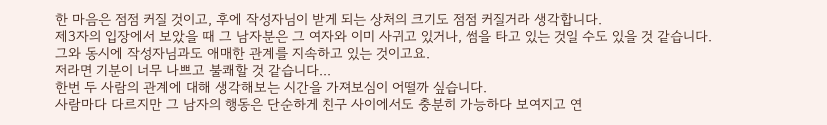한 마음은 점점 커질 것이고, 후에 작성자님이 받게 되는 상처의 크기도 점점 커질거라 생각합니다.
제3자의 입장에서 보았을 때 그 남자분은 그 여자와 이미 사귀고 있거나, 썸을 타고 있는 것일 수도 있을 것 같습니다.
그와 동시에 작성자님과도 애매한 관계를 지속하고 있는 것이고요.
저라면 기분이 너무 나쁘고 불쾌할 것 같습니다...
한번 두 사람의 관계에 대해 생각해보는 시간을 가져보심이 어떨까 싶습니다.
사람마다 다르지만 그 남자의 행동은 단순하게 친구 사이에서도 충분히 가능하다 보여지고 연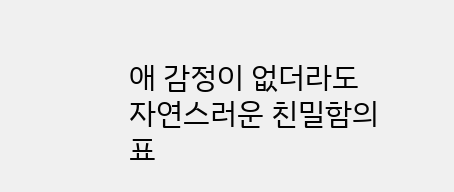애 감정이 없더라도 자연스러운 친밀함의 표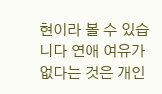현이라 볼 수 있습니다 연애 여유가 없다는 것은 개인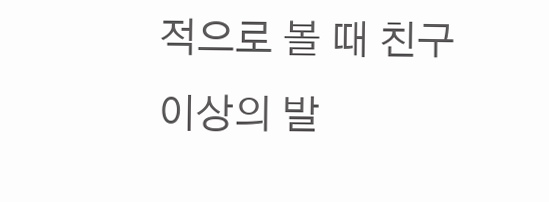적으로 볼 때 친구 이상의 발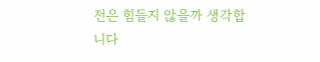전은 힘들지 않을까 생각합니다